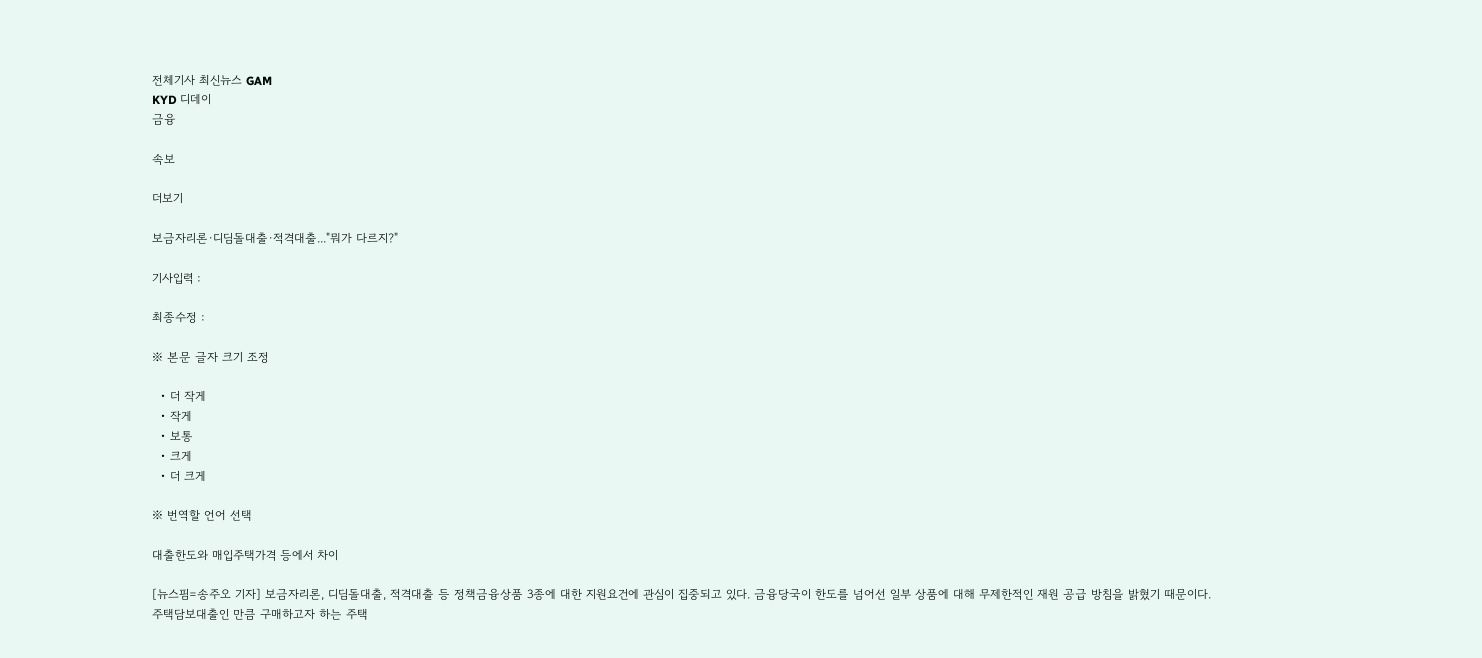전체기사 최신뉴스 GAM
KYD 디데이
금융

속보

더보기

보금자리론·디딤돌대출·적격대출..."뭐가 다르지?"

기사입력 :

최종수정 :

※ 본문 글자 크기 조정

  • 더 작게
  • 작게
  • 보통
  • 크게
  • 더 크게

※ 번역할 언어 선택

대출한도와 매입주택가격 등에서 차이

[뉴스핌=송주오 기자] 보금자리론, 디딤돌대출, 적격대출 등 정책금융상품 3종에 대한 지원요건에 관심이 집중되고 있다. 금융당국이 한도를 넘어선 일부 상품에 대해 무제한적인 재원 공급 방침을 밝혔기 때문이다. 주택담보대출인 만큼 구매하고자 하는 주택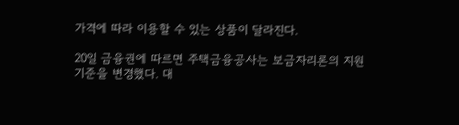가격에 따라 이용할 수 있는 상품이 달라진다.

20일 금융권에 따르면 주택금융공사는 보금자리론의 지원기준을 변경했다. 대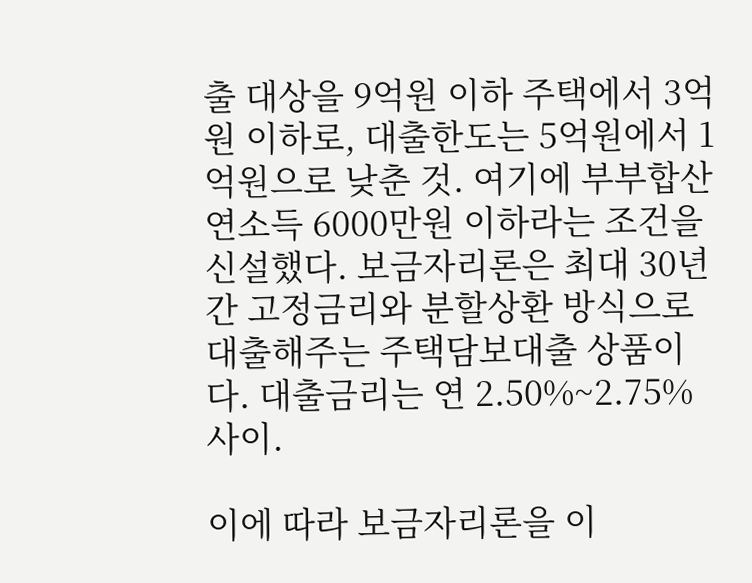출 대상을 9억원 이하 주택에서 3억원 이하로, 대출한도는 5억원에서 1억원으로 낮춘 것. 여기에 부부합산 연소득 6000만원 이하라는 조건을 신설했다. 보금자리론은 최대 30년간 고정금리와 분할상환 방식으로 대출해주는 주택담보대출 상품이다. 대출금리는 연 2.50%~2.75%사이.

이에 따라 보금자리론을 이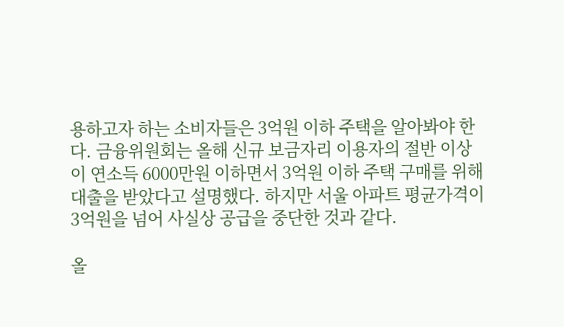용하고자 하는 소비자들은 3억원 이하 주택을 알아봐야 한다. 금융위원회는 올해 신규 보금자리 이용자의 절반 이상이 연소득 6000만원 이하면서 3억원 이하 주택 구매를 위해 대출을 받았다고 설명했다. 하지만 서울 아파트 평균가격이 3억원을 넘어 사실상 공급을 중단한 것과 같다.

올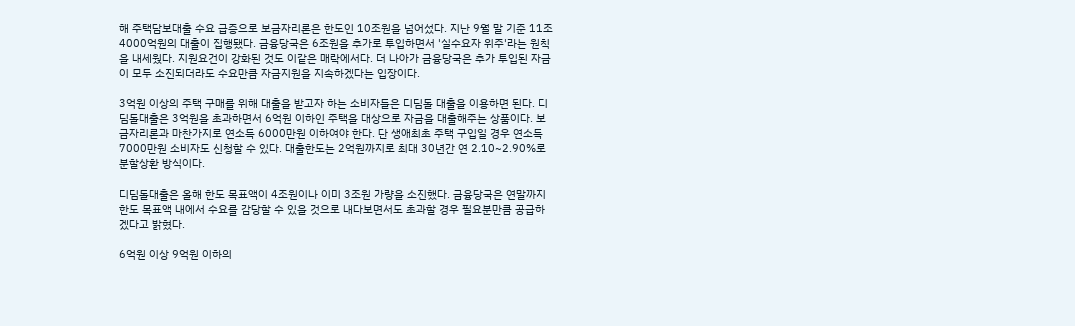해 주택담보대출 수요 급증으로 보금자리론은 한도인 10조원을 넘어섰다. 지난 9월 말 기준 11조4000억원의 대출이 집행됐다. 금융당국은 6조원을 추가로 투입하면서 '실수요자 위주'라는 원칙을 내세웠다. 지원요건이 강화된 것도 이같은 매락에서다. 더 나아가 금융당국은 추가 투입된 자금이 모두 소진되더라도 수요만큼 자금지원을 지속하겠다는 입장이다.

3억원 이상의 주택 구매를 위해 대출을 받고자 하는 소비자들은 디딤돌 대출을 이용하면 된다. 디딤돌대출은 3억원을 초과하면서 6억원 이하인 주택을 대상으로 자금을 대출해주는 상품이다. 보금자리론과 마찬가지로 연소득 6000만원 이하여야 한다. 단 생애최초 주택 구입일 경우 연소득 7000만원 소비자도 신청할 수 있다. 대출한도는 2억원까지로 최대 30년간 연 2.10~2.90%로 분할상환 방식이다.

디딤돌대출은 올해 한도 목표액이 4조원이나 이미 3조원 가량을 소진했다. 금융당국은 연말까지 한도 목표액 내에서 수요를 감당할 수 있을 것으로 내다보면서도 초과할 경우 필요분만큼 공급하겠다고 밝혔다.

6억원 이상 9억원 이하의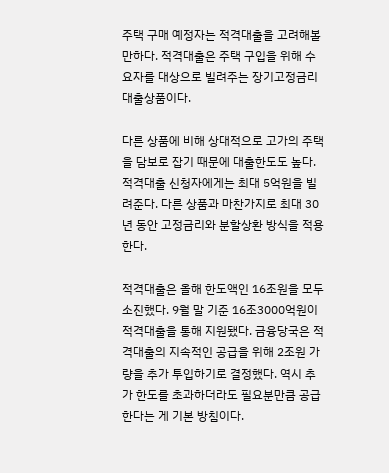주택 구매 예정자는 적격대출을 고려해볼만하다. 적격대출은 주택 구입을 위해 수요자를 대상으로 빌려주는 장기고정금리 대출상품이다.

다른 상품에 비해 상대적으로 고가의 주택을 담보로 잡기 때문에 대출한도도 높다. 적격대출 신청자에게는 최대 5억원을 빌려준다. 다른 상품과 마찬가지로 최대 30년 동안 고정금리와 분할상환 방식을 적용한다.

적격대출은 올해 한도액인 16조원을 모두 소진했다. 9월 말 기준 16조3000억원이 적격대출을 통해 지원됐다. 금융당국은 적격대출의 지속적인 공급을 위해 2조원 가량을 추가 투입하기로 결정했다. 역시 추가 한도를 초과하더라도 필요분만큼 공급한다는 게 기본 방침이다.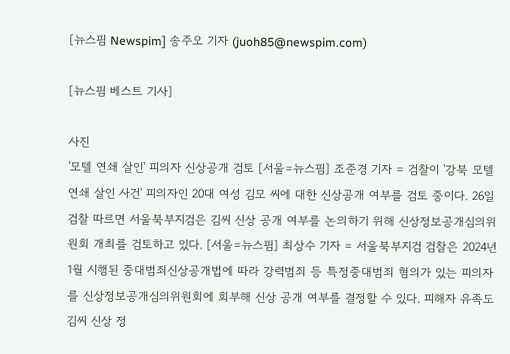[뉴스핌 Newspim] 송주오 기자 (juoh85@newspim.com)

[뉴스핌 베스트 기사]

사진
'모텔 연쇄 살인' 피의자 신상공개 검토 [서울=뉴스핌] 조준경 기자 = 검찰이 '강북 모텔 연쇄 살인 사건' 피의자인 20대 여성 김모 씨에 대한 신상공개 여부를 검토 중이다. 26일 검찰 따르면 서울북부지검은 김씨 신상 공개 여부를 논의하기 위해 신상정보공개심의위원회 개최를 검토하고 있다. [서울=뉴스핌] 최상수 기자 = 서울북부지검 검찰은 2024년 1월 시행된 중대범죄신상공개법에 따라 강력범죄 등 특정중대범죄 혐의가 있는 피의자를 신상정보공개심의위원회에 회부해 신상 공개 여부를 결정할 수 있다. 피해자 유족도 김씨 신상 정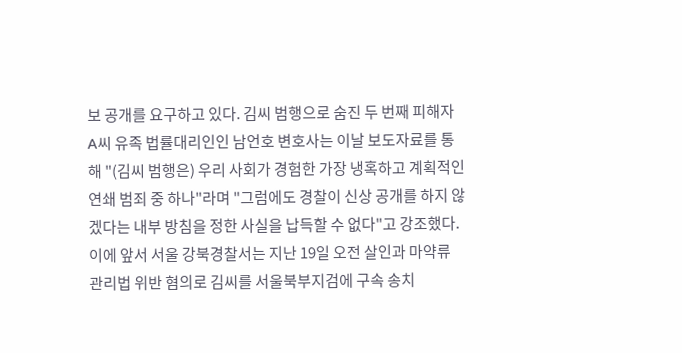보 공개를 요구하고 있다. 김씨 범행으로 숨진 두 번째 피해자 A씨 유족 법률대리인인 남언호 변호사는 이날 보도자료를 통해 "(김씨 범행은) 우리 사회가 경험한 가장 냉혹하고 계획적인 연쇄 범죄 중 하나"라며 "그럼에도 경찰이 신상 공개를 하지 않겠다는 내부 방침을 정한 사실을 납득할 수 없다"고 강조했다.  이에 앞서 서울 강북경찰서는 지난 19일 오전 살인과 마약류 관리법 위반 혐의로 김씨를 서울북부지검에 구속 송치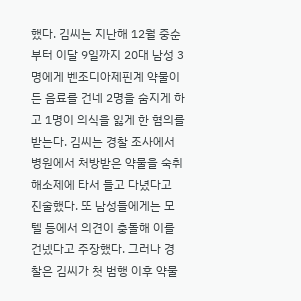했다. 김씨는 지난해 12월 중순부터 이달 9일까지 20대 남성 3명에게 벤조디아제핀계 약물이 든 음료를 건네 2명을 숨지게 하고 1명이 의식을 잃게 한 혐의를 받는다. 김씨는 경찰 조사에서 병원에서 처방받은 약물을 숙취해소제에 타서 들고 다녔다고 진술했다. 또 남성들에게는 모텔 등에서 의견이 충돌해 이를 건넸다고 주장했다. 그러나 경찰은 김씨가 첫 범행 이후 약물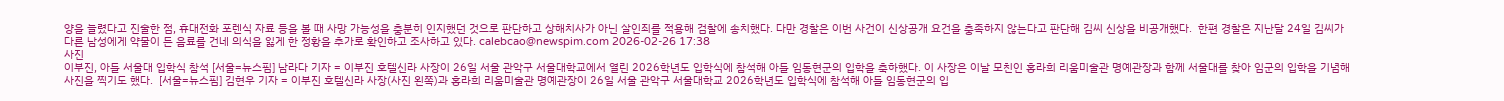양을 늘렸다고 진술한 점, 휴대전화 포렌식 자료 등을 볼 때 사망 가능성을 충분히 인지했던 것으로 판단하고 상해치사가 아닌 살인죄를 적용해 검찰에 송치했다. 다만 경찰은 이번 사건이 신상공개 요건을 충족하지 않는다고 판단해 김씨 신상을 비공개했다.  한편 경찰은 지난달 24일 김씨가 다른 남성에게 약물이 든 음료를 건네 의식을 잃게 한 정황을 추가로 확인하고 조사하고 있다. calebcao@newspim.com 2026-02-26 17:38
사진
이부진, 아들 서울대 입학식 참석 [서울=뉴스핌] 남라다 기자 = 이부진 호텔신라 사장이 26일 서울 관악구 서울대학교에서 열린 2026학년도 입학식에 참석해 아들 임동현군의 입학을 축하했다. 이 사장은 이날 모친인 홍라희 리움미술관 명예관장과 함께 서울대를 찾아 임군의 입학을 기념해 사진을 찍기도 했다.  [서울=뉴스핌] 김현우 기자 = 이부진 호텔신라 사장(사진 왼쪽)과 홍라희 리움미술관 명예관장이 26일 서울 관악구 서울대학교 2026학년도 입학식에 참석해 아들 임동현군의 입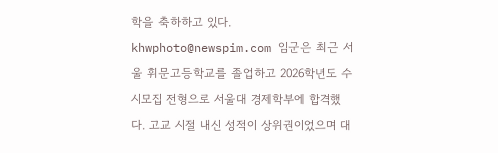학을 축하하고 있다.  khwphoto@newspim.com 임군은 최근 서울 휘문고등학교를 졸업하고 2026학년도 수시모집 전형으로 서울대 경제학부에 합격했다. 고교 시절 내신 성적이 상위권이었으며 대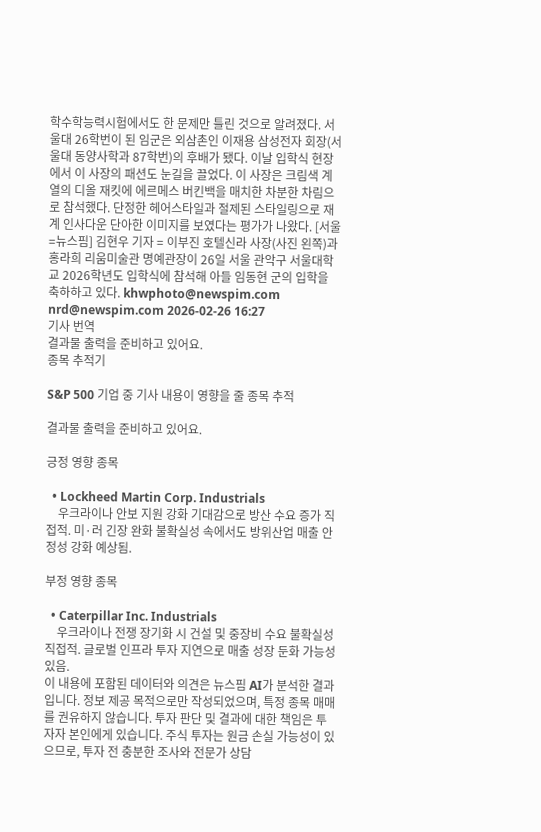학수학능력시험에서도 한 문제만 틀린 것으로 알려졌다. 서울대 26학번이 된 임군은 외삼촌인 이재용 삼성전자 회장(서울대 동양사학과 87학번)의 후배가 됐다. 이날 입학식 현장에서 이 사장의 패션도 눈길을 끌었다. 이 사장은 크림색 계열의 디올 재킷에 에르메스 버킨백을 매치한 차분한 차림으로 참석했다. 단정한 헤어스타일과 절제된 스타일링으로 재계 인사다운 단아한 이미지를 보였다는 평가가 나왔다. [서울=뉴스핌] 김현우 기자 = 이부진 호텔신라 사장(사진 왼쪽)과 홍라희 리움미술관 명예관장이 26일 서울 관악구 서울대학교 2026학년도 입학식에 참석해 아들 임동현 군의 입학을 축하하고 있다. khwphoto@newspim.com nrd@newspim.com 2026-02-26 16:27
기사 번역
결과물 출력을 준비하고 있어요.
종목 추적기

S&P 500 기업 중 기사 내용이 영향을 줄 종목 추적

결과물 출력을 준비하고 있어요.

긍정 영향 종목

  • Lockheed Martin Corp. Industrials
    우크라이나 안보 지원 강화 기대감으로 방산 수요 증가 직접적. 미·러 긴장 완화 불확실성 속에서도 방위산업 매출 안정성 강화 예상됨.

부정 영향 종목

  • Caterpillar Inc. Industrials
    우크라이나 전쟁 장기화 시 건설 및 중장비 수요 불확실성 직접적. 글로벌 인프라 투자 지연으로 매출 성장 둔화 가능성 있음.
이 내용에 포함된 데이터와 의견은 뉴스핌 AI가 분석한 결과입니다. 정보 제공 목적으로만 작성되었으며, 특정 종목 매매를 권유하지 않습니다. 투자 판단 및 결과에 대한 책임은 투자자 본인에게 있습니다. 주식 투자는 원금 손실 가능성이 있으므로, 투자 전 충분한 조사와 전문가 상담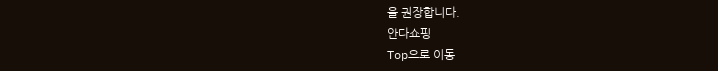을 권장합니다.
안다쇼핑
Top으로 이동